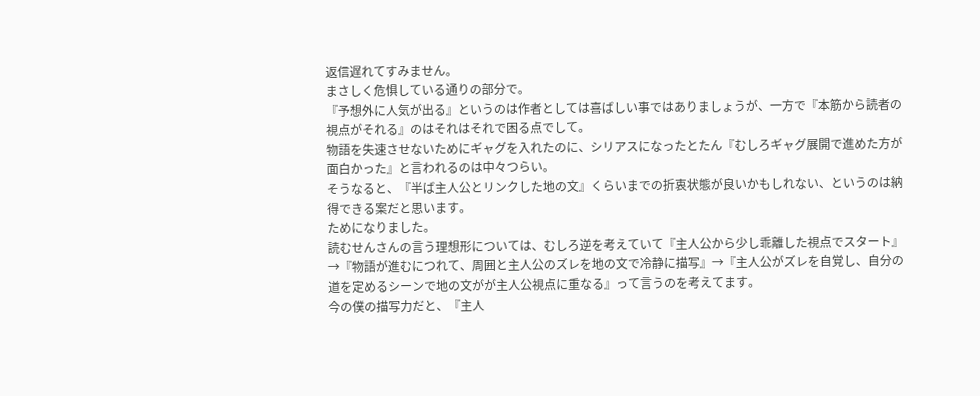返信遅れてすみません。
まさしく危惧している通りの部分で。
『予想外に人気が出る』というのは作者としては喜ばしい事ではありましょうが、一方で『本筋から読者の視点がそれる』のはそれはそれで困る点でして。
物語を失速させないためにギャグを入れたのに、シリアスになったとたん『むしろギャグ展開で進めた方が面白かった』と言われるのは中々つらい。
そうなると、『半ば主人公とリンクした地の文』くらいまでの折衷状態が良いかもしれない、というのは納得できる案だと思います。
ためになりました。
読むせんさんの言う理想形については、むしろ逆を考えていて『主人公から少し乖離した視点でスタート』→『物語が進むにつれて、周囲と主人公のズレを地の文で冷静に描写』→『主人公がズレを自覚し、自分の道を定めるシーンで地の文がが主人公視点に重なる』って言うのを考えてます。
今の僕の描写力だと、『主人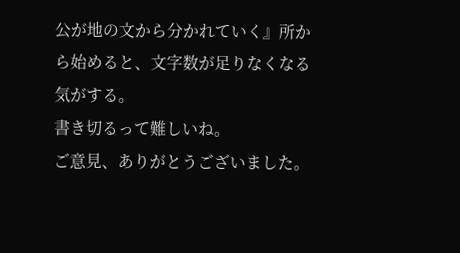公が地の文から分かれていく』所から始めると、文字数が足りなくなる気がする。
書き切るって難しいね。
ご意見、ありがとうございました。